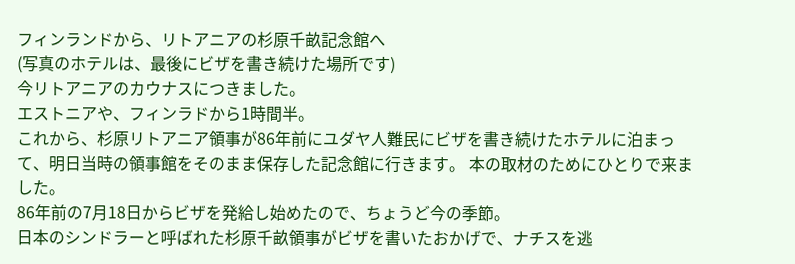フィンランドから、リトアニアの杉原千畝記念館へ
(写真のホテルは、最後にビザを書き続けた場所です)
今リトアニアのカウナスにつきました。
エストニアや、フィンラドから1時間半。
これから、杉原リトアニア領事が86年前にユダヤ人難民にビザを書き続けたホテルに泊まって、明日当時の領事館をそのまま保存した記念館に行きます。 本の取材のためにひとりで来ました。
86年前の7月18日からビザを発給し始めたので、ちょうど今の季節。
日本のシンドラーと呼ばれた杉原千畝領事がビザを書いたおかげで、ナチスを逃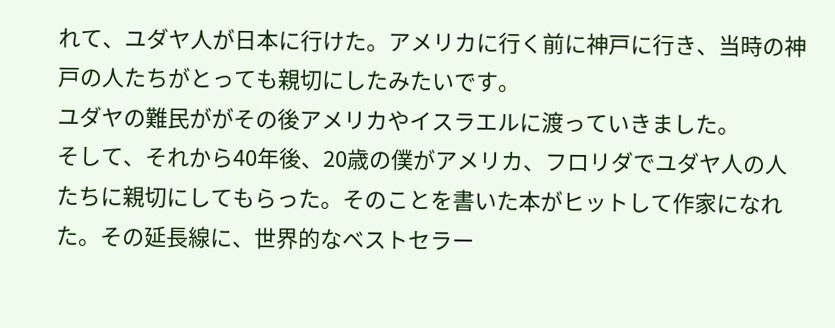れて、ユダヤ人が日本に行けた。アメリカに行く前に神戸に行き、当時の神戸の人たちがとっても親切にしたみたいです。
ユダヤの難民ががその後アメリカやイスラエルに渡っていきました。
そして、それから40年後、20歳の僕がアメリカ、フロリダでユダヤ人の人たちに親切にしてもらった。そのことを書いた本がヒットして作家になれた。その延長線に、世界的なベストセラー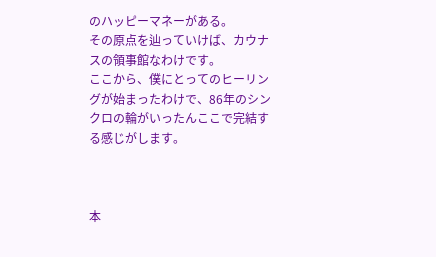のハッピーマネーがある。
その原点を辿っていけば、カウナスの領事館なわけです。
ここから、僕にとってのヒーリングが始まったわけで、86年のシンクロの輪がいったんここで完結する感じがします。



本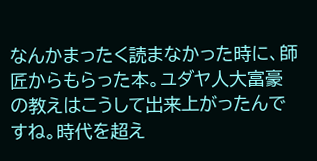なんかまったく読まなかった時に、師匠からもらった本。ユダヤ人大富豪の教えはこうして出来上がったんですね。時代を超え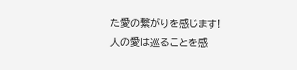た愛の繋がりを感じます!
人の愛は巡ることを感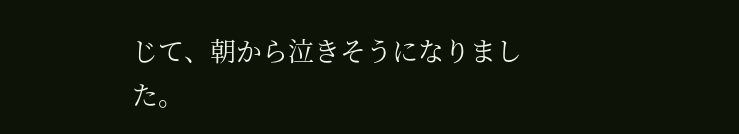じて、朝から泣きそうになりました。